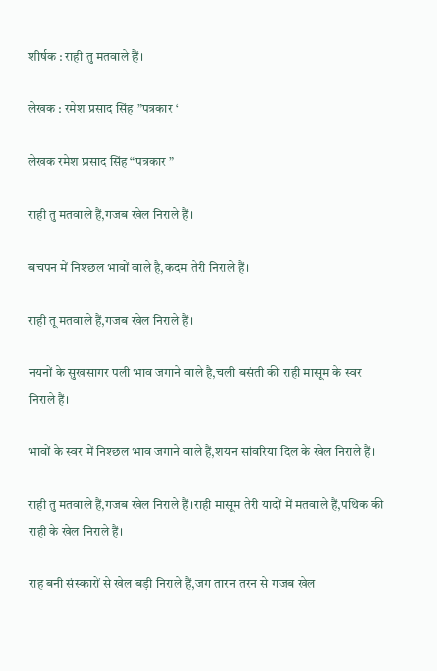शीर्षक : राही तु मतवाले हैं।

लेखक : रमेश प्रसाद सिंह ”पत्रकार ‘

लेखक रमेश प्रसाद सिंह “पत्रकार ”

राही तु मतवाले हैं,गजब खेल निराले हैं।

बचपन में निश्छल भावों वाले है,कदम तेरी निराले हैं।

राही तू मतवाले हैं,गजब खेल निराले हैं।

नयनों के सुखसागर पली भाव जगाने वाले है,चली बसंती की राही मासूम के स्वर निराले हैं।

भावों के स्वर में निश्छल भाव जगाने वाले हैं,शयन सांवरिया दिल के खेल निराले हैं।

राही तु मतवाले हैं,गजब खेल निराले हैं।राही मासूम तेरी यादों में मतवाले हैं,पथिक की राही के खेल निराले हैं।

राह बनी संस्कारों से खेल बड़ी निराले हैं,जग तारन तरन से गजब खेल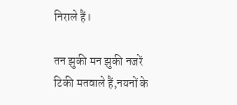निराले हैं।

तन झुकी मन झुकी नजरें टिकी मतवाले हैं,नयनों के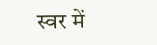स्वर में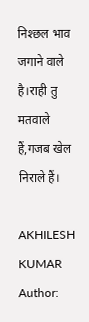निश्छल भाव जगाने वाले है।राही तु मतवाले हैं,गजब खेल निराले हैं।

AKHILESH KUMAR
Author: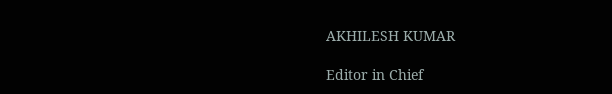AKHILESH KUMAR

Editor in Chief